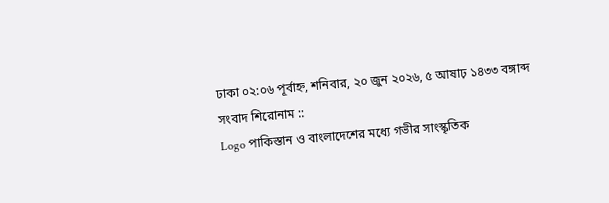ঢাকা ০২:০৬ পূর্বাহ্ন, শনিবার, ২০ জুন ২০২৬, ৫ আষাঢ় ১৪৩৩ বঙ্গাব্দ
সংবাদ শিরোনাম ::
Logo পাকিস্তান ও বাংলাদেশের মধ্যে গভীর সাংস্কৃতিক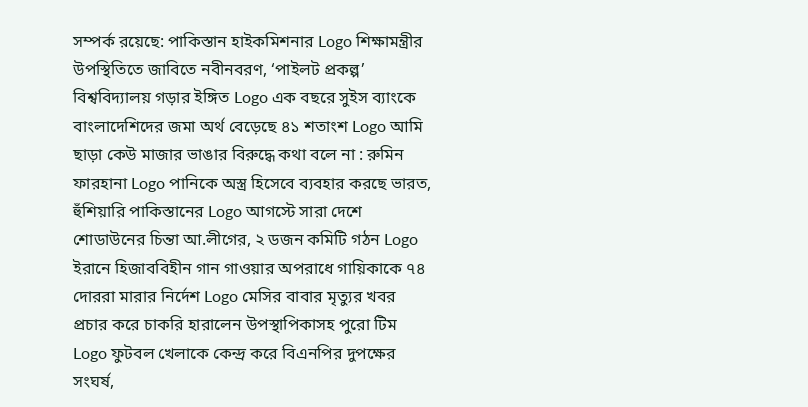সম্পর্ক রয়েছে: পাকিস্তান হাইকমিশনার Logo শিক্ষামন্ত্রীর উপস্থিতিতে জাবিতে নবীনবরণ, ‘পাইলট প্রকল্প’ বিশ্ববিদ্যালয় গড়ার ইঙ্গিত Logo এক বছরে সুইস ব্যাংকে বাংলাদেশিদের জমা অর্থ বেড়েছে ৪১ শতাংশ Logo আমি ছাড়া কেউ মাজার ভাঙার বিরুদ্ধে কথা বলে না : রুমিন ফারহানা Logo পানিকে অস্ত্র হিসেবে ব্যবহার করছে ভারত, হুঁশিয়ারি পাকিস্তানের Logo আগস্টে সারা দেশে শোডাউনের চিন্তা আ.লীগের, ২ ডজন কমিটি গঠন Logo ইরানে হিজাববিহীন গান গাওয়ার অপরাধে গায়িকাকে ৭৪ দোররা মারার নির্দেশ Logo মেসির বাবার মৃত্যুর খবর প্রচার করে চাকরি হারালেন উপস্থাপিকাসহ পুরো টিম Logo ফুটবল খেলাকে কেন্দ্র করে বিএনপির দুপক্ষের সংঘর্ষ,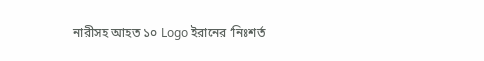নারীসহ আহত ১০ Logo ইরানের ‘নিঃশর্ত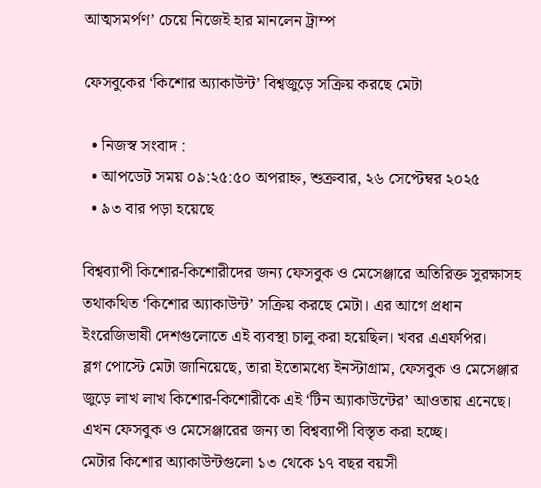আত্মসমর্পণ’ চেয়ে নিজেই হার মানলেন ট্রাম্প

ফেসবুকের ‘কিশোর অ্যাকাউন্ট’ বিশ্বজুড়ে সক্রিয় করছে মেটা

  • নিজস্ব সংবাদ :
  • আপডেট সময় ০৯:২৫:৫০ অপরাহ্ন, শুক্রবার, ২৬ সেপ্টেম্বর ২০২৫
  • ৯৩ বার পড়া হয়েছে

বিশ্বব্যাপী কিশোর-কিশোরীদের জন্য ফেসবুক ও মেসেঞ্জারে অতিরিক্ত সুরক্ষাসহ তথাকথিত ‘কিশোর অ্যাকাউন্ট’ সক্রিয় করছে মেটা। এর আগে প্রধান ইংরেজিভাষী দেশগুলোতে এই ব্যবস্থা চালু করা হয়েছিল। খবর এএফপির।
ব্লগ পোস্টে মেটা জানিয়েছে, তারা ইতোমধ্যে ইনস্টাগ্রাম, ফেসবুক ও মেসেঞ্জার জুড়ে লাখ লাখ কিশোর-কিশোরীকে এই ‘টিন অ্যাকাউন্টের’ আওতায় এনেছে। এখন ফেসবুক ও মেসেঞ্জারের জন্য তা বিশ্বব্যাপী বিস্তৃত করা হচ্ছে।
মেটার কিশোর অ্যাকাউন্টগুলো ১৩ থেকে ১৭ বছর বয়সী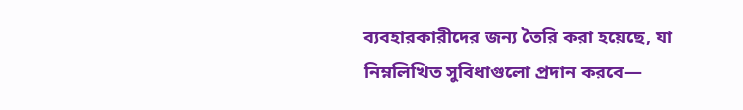ব্যবহারকারীদের জন্য তৈরি করা হয়েছে, যা নিম্নলিখিত সুবিধাগুলো প্রদান করবে—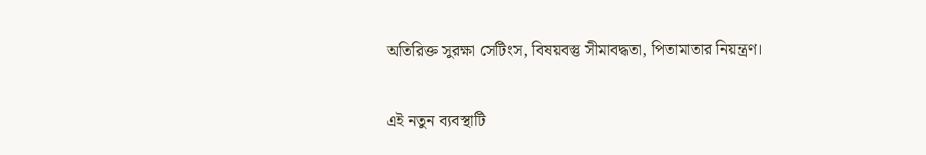অতিরিক্ত সুরক্ষা সেটিংস, বিষয়বস্তু সীমাবদ্ধতা, পিতামাতার নিয়ন্ত্রণ।

এই নতুন ব্যবস্থাটি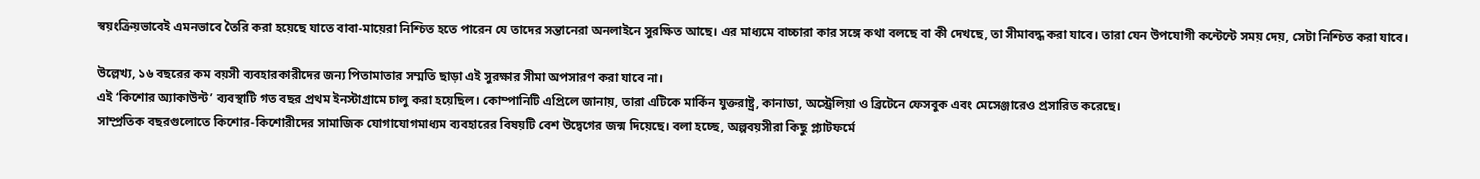স্বয়ংক্রিয়ভাবেই এমনভাবে তৈরি করা হয়েছে যাতে বাবা-মায়েরা নিশ্চিত হতে পারেন যে তাদের সন্তানেরা অনলাইনে সুরক্ষিত আছে। এর মাধ্যমে বাচ্চারা কার সঙ্গে কথা বলছে বা কী দেখছে, তা সীমাবদ্ধ করা যাবে। তারা যেন উপযোগী কন্টেন্টে সময় দেয়, সেটা নিশ্চিত করা যাবে।

উল্লেখ্য, ১৬ বছরের কম বয়সী ব্যবহারকারীদের জন্য পিতামাতার সম্মতি ছাড়া এই সুরক্ষার সীমা অপসারণ করা যাবে না।
এই ‘কিশোর অ্যাকাউন্ট’ ব্যবস্থাটি গত বছর প্রথম ইনস্টাগ্রামে চালু করা হয়েছিল। কোম্পানিটি এপ্রিলে জানায়, তারা এটিকে মার্কিন যুক্তরাষ্ট্র, কানাডা, অস্ট্রেলিয়া ও ব্রিটেনে ফেসবুক এবং মেসেঞ্জারেও প্রসারিত করেছে।
সাম্প্রতিক বছরগুলোতে কিশোর-কিশোরীদের সামাজিক যোগাযোগমাধ্যম ব্যবহারের বিষয়টি বেশ উদ্বেগের জন্ম দিয়েছে। বলা হচ্ছে, অল্পবয়সীরা কিছু প্ল্যাটফর্মে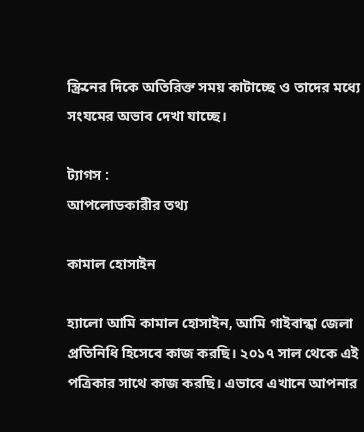স্ক্রিনের দিকে অতিরিক্ত সময় কাটাচ্ছে ও তাদের মধ্যে সংযমের অভাব দেখা যাচ্ছে।

ট্যাগস :
আপলোডকারীর তথ্য

কামাল হোসাইন

হ্যালো আমি কামাল হোসাইন, আমি গাইবান্ধা জেলা প্রতিনিধি হিসেবে কাজ করছি। ২০১৭ সাল থেকে এই পত্রিকার সাথে কাজ করছি। এভাবে এখানে আপনার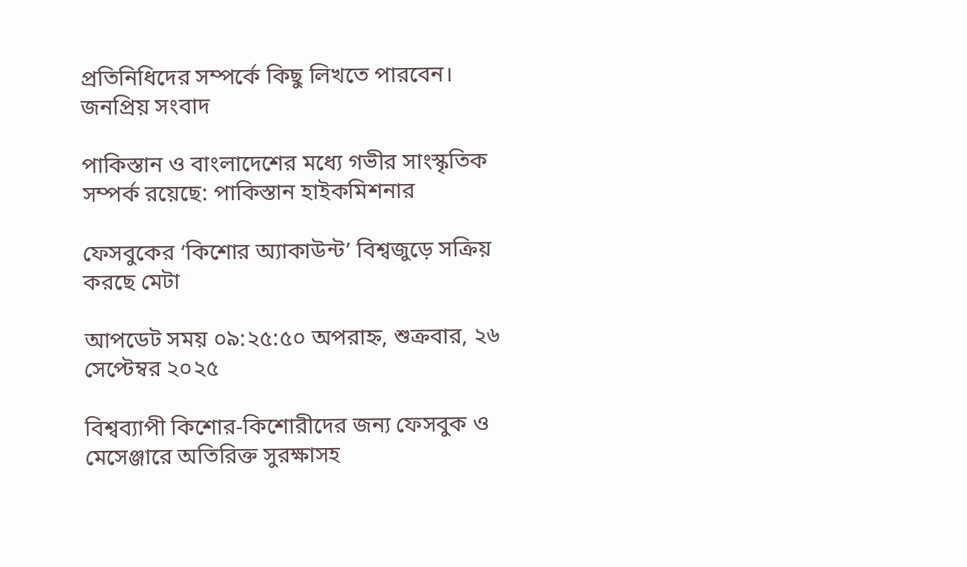প্রতিনিধিদের সম্পর্কে কিছু লিখতে পারবেন।
জনপ্রিয় সংবাদ

পাকিস্তান ও বাংলাদেশের মধ্যে গভীর সাংস্কৃতিক সম্পর্ক রয়েছে: পাকিস্তান হাইকমিশনার

ফেসবুকের ‘কিশোর অ্যাকাউন্ট’ বিশ্বজুড়ে সক্রিয় করছে মেটা

আপডেট সময় ০৯:২৫:৫০ অপরাহ্ন, শুক্রবার, ২৬ সেপ্টেম্বর ২০২৫

বিশ্বব্যাপী কিশোর-কিশোরীদের জন্য ফেসবুক ও মেসেঞ্জারে অতিরিক্ত সুরক্ষাসহ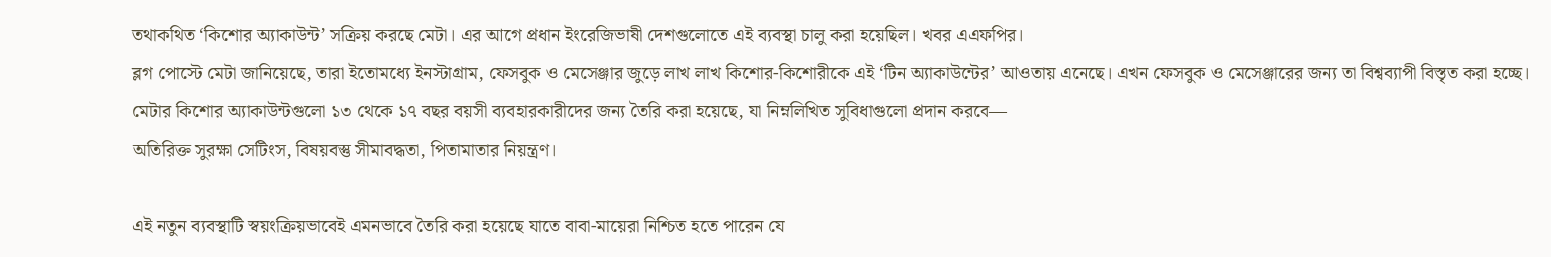তথাকথিত ‘কিশোর অ্যাকাউন্ট’ সক্রিয় করছে মেটা। এর আগে প্রধান ইংরেজিভাষী দেশগুলোতে এই ব্যবস্থা চালু করা হয়েছিল। খবর এএফপির।
ব্লগ পোস্টে মেটা জানিয়েছে, তারা ইতোমধ্যে ইনস্টাগ্রাম, ফেসবুক ও মেসেঞ্জার জুড়ে লাখ লাখ কিশোর-কিশোরীকে এই ‘টিন অ্যাকাউন্টের’ আওতায় এনেছে। এখন ফেসবুক ও মেসেঞ্জারের জন্য তা বিশ্বব্যাপী বিস্তৃত করা হচ্ছে।
মেটার কিশোর অ্যাকাউন্টগুলো ১৩ থেকে ১৭ বছর বয়সী ব্যবহারকারীদের জন্য তৈরি করা হয়েছে, যা নিম্নলিখিত সুবিধাগুলো প্রদান করবে—
অতিরিক্ত সুরক্ষা সেটিংস, বিষয়বস্তু সীমাবদ্ধতা, পিতামাতার নিয়ন্ত্রণ।

এই নতুন ব্যবস্থাটি স্বয়ংক্রিয়ভাবেই এমনভাবে তৈরি করা হয়েছে যাতে বাবা-মায়েরা নিশ্চিত হতে পারেন যে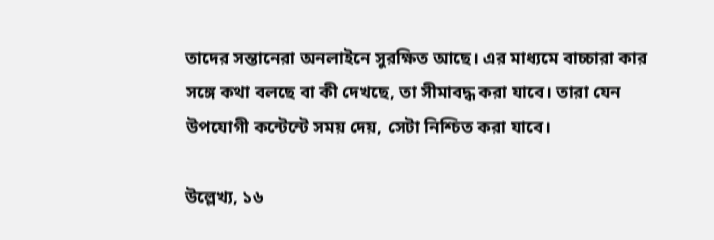তাদের সন্তানেরা অনলাইনে সুরক্ষিত আছে। এর মাধ্যমে বাচ্চারা কার সঙ্গে কথা বলছে বা কী দেখছে, তা সীমাবদ্ধ করা যাবে। তারা যেন উপযোগী কন্টেন্টে সময় দেয়, সেটা নিশ্চিত করা যাবে।

উল্লেখ্য, ১৬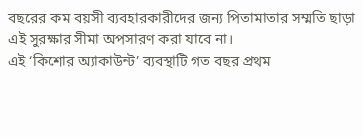বছরের কম বয়সী ব্যবহারকারীদের জন্য পিতামাতার সম্মতি ছাড়া এই সুরক্ষার সীমা অপসারণ করা যাবে না।
এই ‘কিশোর অ্যাকাউন্ট’ ব্যবস্থাটি গত বছর প্রথম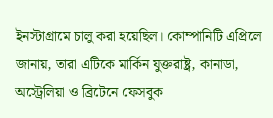ইনস্টাগ্রামে চালু করা হয়েছিল। কোম্পানিটি এপ্রিলে জানায়, তারা এটিকে মার্কিন যুক্তরাষ্ট্র, কানাডা, অস্ট্রেলিয়া ও ব্রিটেনে ফেসবুক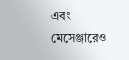এবং মেসেঞ্জারেও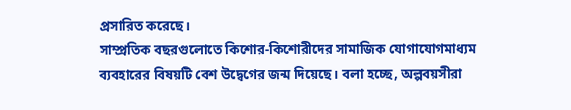প্রসারিত করেছে।
সাম্প্রতিক বছরগুলোতে কিশোর-কিশোরীদের সামাজিক যোগাযোগমাধ্যম ব্যবহারের বিষয়টি বেশ উদ্বেগের জন্ম দিয়েছে। বলা হচ্ছে, অল্পবয়সীরা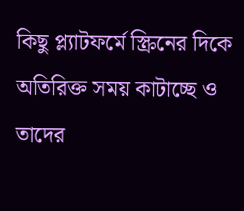কিছু প্ল্যাটফর্মে স্ক্রিনের দিকে অতিরিক্ত সময় কাটাচ্ছে ও তাদের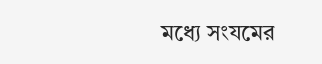মধ্যে সংযমের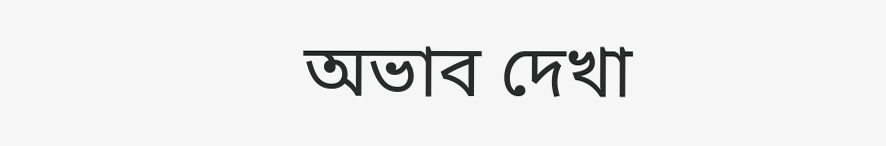অভাব দেখা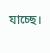যাচ্ছে।